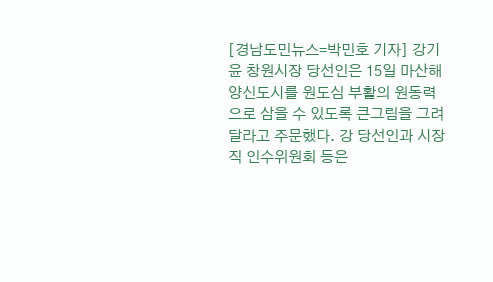[경남도민뉴스=박민호 기자] 강기윤 창원시장 당선인은 15일 마산해양신도시를 원도심 부활의 원동력으로 삼을 수 있도록 큰그림을 그려달라고 주문했다. 강 당선인과 시장직 인수위원회 등은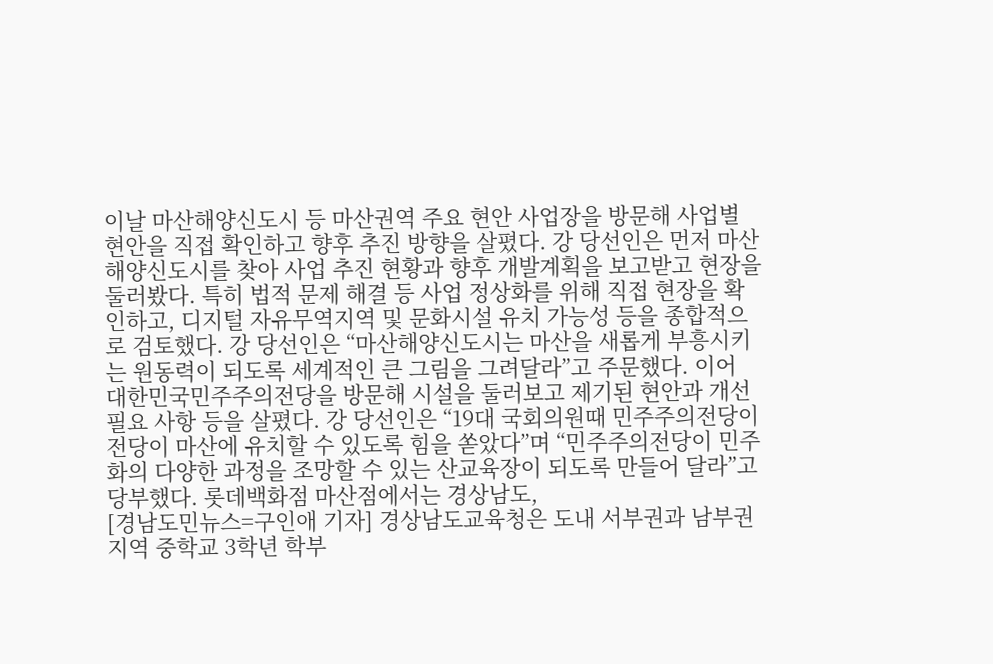이날 마산해양신도시 등 마산권역 주요 현안 사업장을 방문해 사업별 현안을 직접 확인하고 향후 추진 방향을 살폈다. 강 당선인은 먼저 마산해양신도시를 찾아 사업 추진 현황과 향후 개발계획을 보고받고 현장을 둘러봤다. 특히 법적 문제 해결 등 사업 정상화를 위해 직접 현장을 확인하고, 디지털 자유무역지역 및 문화시설 유치 가능성 등을 종합적으로 검토했다. 강 당선인은 “마산해양신도시는 마산을 새롭게 부흥시키는 원동력이 되도록 세계적인 큰 그림을 그려달라”고 주문했다. 이어 대한민국민주주의전당을 방문해 시설을 둘러보고 제기된 현안과 개선 필요 사항 등을 살폈다. 강 당선인은 “19대 국회의원때 민주주의전당이 전당이 마산에 유치할 수 있도록 힘을 쏟았다”며 “민주주의전당이 민주화의 다양한 과정을 조망할 수 있는 산교육장이 되도록 만들어 달라”고 당부했다. 롯데백화점 마산점에서는 경상남도,
[경남도민뉴스=구인애 기자] 경상남도교육청은 도내 서부권과 남부권 지역 중학교 3학년 학부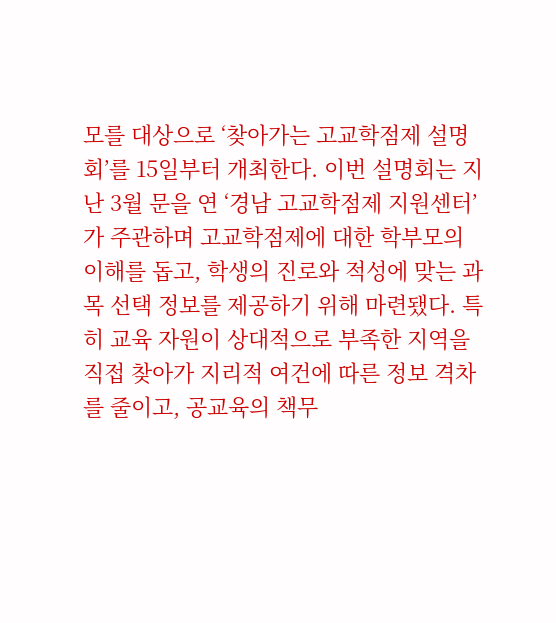모를 대상으로 ‘찾아가는 고교학점제 설명회’를 15일부터 개최한다. 이번 설명회는 지난 3월 문을 연 ‘경남 고교학점제 지원센터’가 주관하며 고교학점제에 대한 학부모의 이해를 돕고, 학생의 진로와 적성에 맞는 과목 선택 정보를 제공하기 위해 마련됐다. 특히 교육 자원이 상대적으로 부족한 지역을 직접 찾아가 지리적 여건에 따른 정보 격차를 줄이고, 공교육의 책무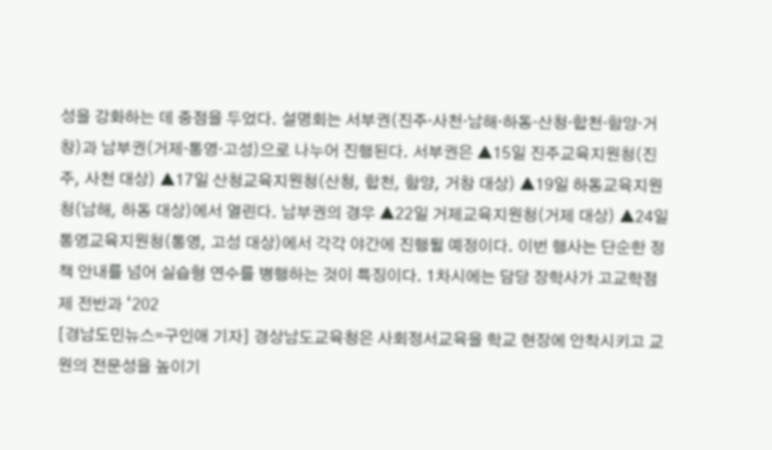성을 강화하는 데 중점을 두었다. 설명회는 서부권(진주·사천·남해·하동·산청·합천·함양·거창)과 남부권(거제·통영·고성)으로 나누어 진행된다. 서부권은 ▲15일 진주교육지원청(진주, 사천 대상) ▲17일 산청교육지원청(산청, 합천, 함양, 거창 대상) ▲19일 하동교육지원청(남해, 하동 대상)에서 열린다. 남부권의 경우 ▲22일 거제교육지원청(거제 대상) ▲24일 통영교육지원청(통영, 고성 대상)에서 각각 야간에 진행될 예정이다. 이번 행사는 단순한 정책 안내를 넘어 실습형 연수를 병행하는 것이 특징이다. 1차시에는 담당 장학사가 고교학점제 전반과 ‘202
[경남도민뉴스=구인애 기자] 경상남도교육청은 사회정서교육을 학교 현장에 안착시키고 교원의 전문성을 높이기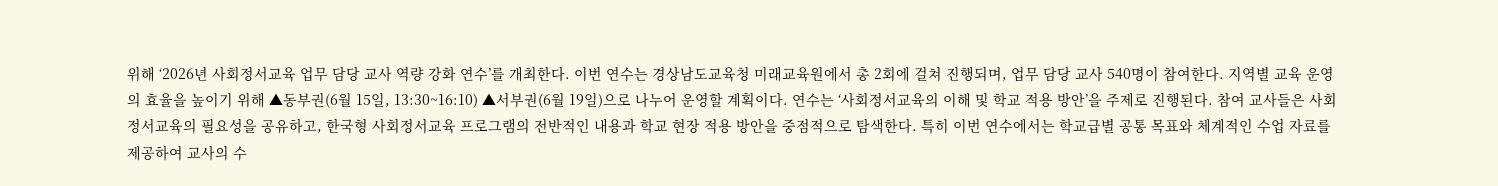위해 ‘2026년 사회정서교육 업무 담당 교사 역량 강화 연수’를 개최한다. 이번 연수는 경상남도교육청 미래교육원에서 총 2회에 걸쳐 진행되며, 업무 담당 교사 540명이 참여한다. 지역별 교육 운영의 효율을 높이기 위해 ▲동부권(6월 15일, 13:30~16:10) ▲서부권(6월 19일)으로 나누어 운영할 계획이다. 연수는 ‘사회정서교육의 이해 및 학교 적용 방안’을 주제로 진행된다. 참여 교사들은 사회정서교육의 필요성을 공유하고, 한국형 사회정서교육 프로그램의 전반적인 내용과 학교 현장 적용 방안을 중점적으로 탐색한다. 특히 이번 연수에서는 학교급별 공통 목표와 체계적인 수업 자료를 제공하여 교사의 수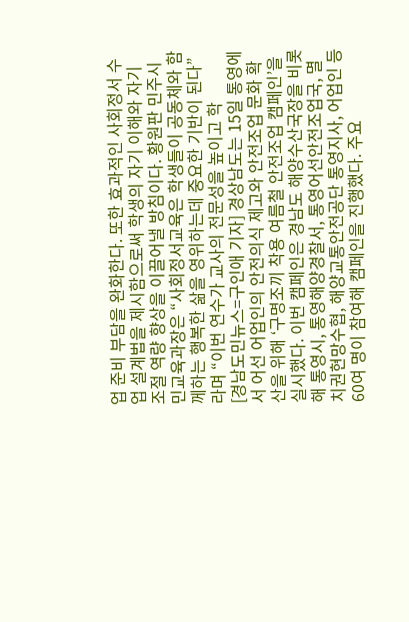업 준비 부담을 완화한다. 또한 효과적인 사회정서 수업 설계법을 제시함으로써 학생의 자기 이해와 자기 조절 역량 향상을 이끌어낼 방침이다. 황원판 민주시민교육과장은 “사회정서교육은 학생들이 공동체와 함께하는 행복한 삶을 영위하는데 중요한 기반이 된다”라며 “이번 연수가 교사의 전문성을 높이고 학
[경남도민뉴스=구인애 기자] 경상남도는 15일 통영에서 어선 어업인의 안전의식 제고와 안전조업 문화 확산을 위해 ‘구명조끼 착용 여름철 안전조업 캠페인’을 실시했다. 이번 캠페인은 경남도 해양수산국장을 비롯해 통영시, 통영해양경찰서, 통영어선안전조업국, 멸치권현망수협, 해양교통안전공단 통영지사, 어업인 등 60여 명이 참여해 캠페인을 진행했다. 주요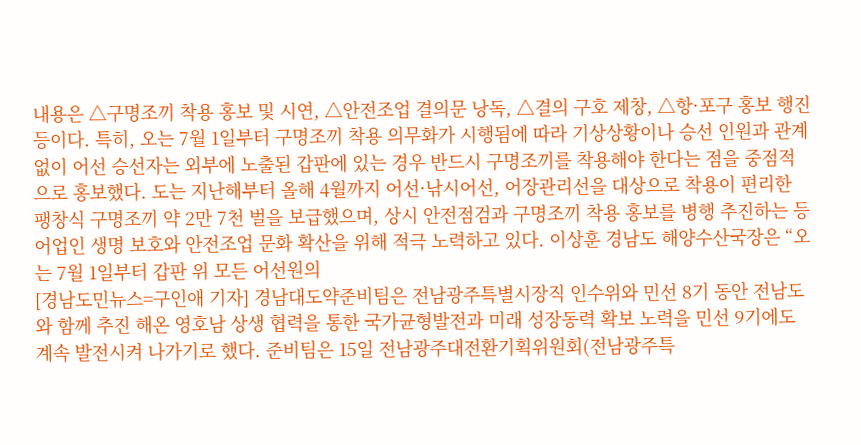내용은 △구명조끼 착용 홍보 및 시연, △안전조업 결의문 낭독, △결의 구호 제창, △항·포구 홍보 행진 등이다. 특히, 오는 7월 1일부터 구명조끼 착용 의무화가 시행됨에 따라 기상상황이나 승선 인원과 관계없이 어선 승선자는 외부에 노출된 갑판에 있는 경우 반드시 구명조끼를 착용해야 한다는 점을 중점적으로 홍보했다. 도는 지난해부터 올해 4월까지 어선·낚시어선, 어장관리선을 대상으로 착용이 편리한 팽창식 구명조끼 약 2만 7천 벌을 보급했으며, 상시 안전점검과 구명조끼 착용 홍보를 병행 추진하는 등 어업인 생명 보호와 안전조업 문화 확산을 위해 적극 노력하고 있다. 이상훈 경남도 해양수산국장은 “오는 7월 1일부터 갑판 위 모든 어선원의
[경남도민뉴스=구인애 기자] 경남대도약준비팀은 전남광주특별시장직 인수위와 민선 8기 동안 전남도와 함께 추진 해온 영호남 상생 협력을 통한 국가균형발전과 미래 성장동력 확보 노력을 민선 9기에도 계속 발전시켜 나가기로 했다. 준비팀은 15일 전남광주대전환기획위원회(전남광주특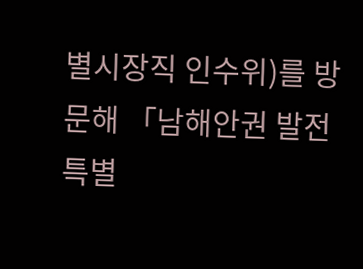별시장직 인수위)를 방문해 「남해안권 발전 특별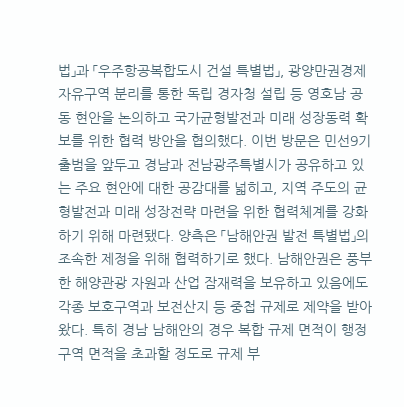법」과 「우주항공복합도시 건설 특별법」, 광양만권경제자유구역 분리를 통한 독립 경자청 설립 등 영호남 공동 현안을 논의하고 국가균형발전과 미래 성장동력 확보를 위한 협력 방안을 협의했다. 이번 방문은 민선9기 출범을 앞두고 경남과 전남광주특별시가 공유하고 있는 주요 현안에 대한 공감대를 넓히고, 지역 주도의 균형발전과 미래 성장전략 마련을 위한 협력체계를 강화하기 위해 마련됐다. 양측은 「남해안권 발전 특별법」의 조속한 제정을 위해 협력하기로 했다. 남해안권은 풍부한 해양관광 자원과 산업 잠재력을 보유하고 있음에도 각종 보호구역과 보전산지 등 중첩 규제로 제약을 받아왔다. 특히 경남 남해안의 경우 복합 규제 면적이 행정구역 면적을 초과할 정도로 규제 부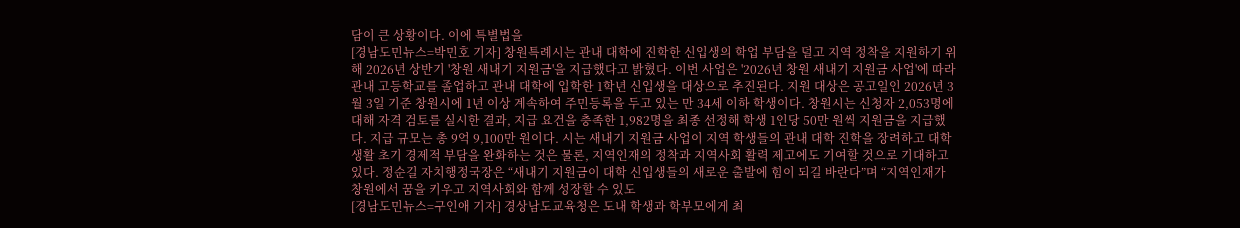담이 큰 상황이다. 이에 특별법을
[경남도민뉴스=박민호 기자] 창원특례시는 관내 대학에 진학한 신입생의 학업 부담을 덜고 지역 정착을 지원하기 위해 2026년 상반기 '창원 새내기 지원금'을 지급했다고 밝혔다. 이번 사업은 '2026년 창원 새내기 지원금 사업'에 따라 관내 고등학교를 졸업하고 관내 대학에 입학한 1학년 신입생을 대상으로 추진된다. 지원 대상은 공고일인 2026년 3월 3일 기준 창원시에 1년 이상 계속하여 주민등록을 두고 있는 만 34세 이하 학생이다. 창원시는 신청자 2,053명에 대해 자격 검토를 실시한 결과, 지급 요건을 충족한 1,982명을 최종 선정해 학생 1인당 50만 원씩 지원금을 지급했다. 지급 규모는 총 9억 9,100만 원이다. 시는 새내기 지원금 사업이 지역 학생들의 관내 대학 진학을 장려하고 대학 생활 초기 경제적 부담을 완화하는 것은 물론, 지역인재의 정착과 지역사회 활력 제고에도 기여할 것으로 기대하고 있다. 정순길 자치행정국장은 “새내기 지원금이 대학 신입생들의 새로운 출발에 힘이 되길 바란다”며 “지역인재가 창원에서 꿈을 키우고 지역사회와 함께 성장할 수 있도
[경남도민뉴스=구인애 기자] 경상남도교육청은 도내 학생과 학부모에게 최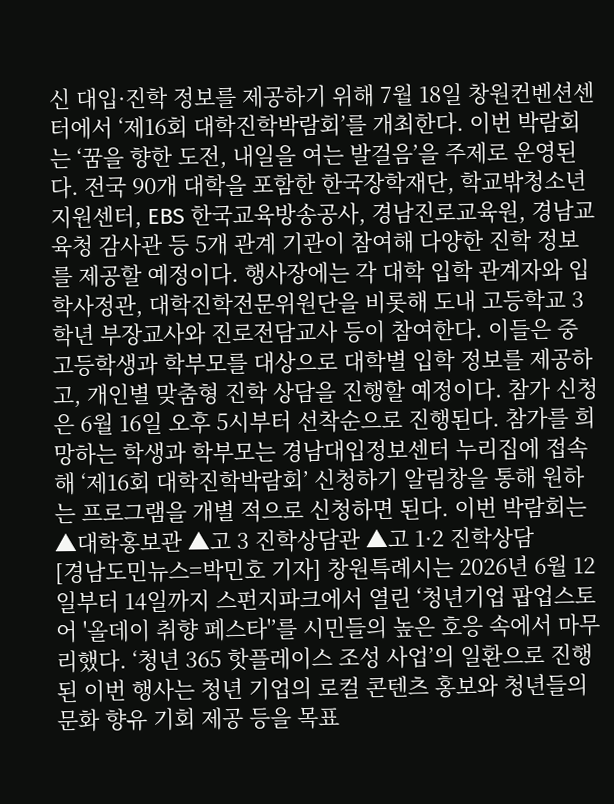신 대입·진학 정보를 제공하기 위해 7월 18일 창원컨벤션센터에서 ‘제16회 대학진학박람회’를 개최한다. 이번 박람회는 ‘꿈을 향한 도전, 내일을 여는 발걸음’을 주제로 운영된다. 전국 90개 대학을 포함한 한국장학재단, 학교밖청소년지원센터, EBS 한국교육방송공사, 경남진로교육원, 경남교육청 감사관 등 5개 관계 기관이 참여해 다양한 진학 정보를 제공할 예정이다. 행사장에는 각 대학 입학 관계자와 입학사정관, 대학진학전문위원단을 비롯해 도내 고등학교 3학년 부장교사와 진로전담교사 등이 참여한다. 이들은 중고등학생과 학부모를 대상으로 대학별 입학 정보를 제공하고, 개인별 맞춤형 진학 상담을 진행할 예정이다. 참가 신청은 6월 16일 오후 5시부터 선착순으로 진행된다. 참가를 희망하는 학생과 학부모는 경남대입정보센터 누리집에 접속해 ‘제16회 대학진학박람회’ 신청하기 알림창을 통해 원하는 프로그램을 개별 적으로 신청하면 된다. 이번 박람회는 ▲대학홍보관 ▲고 3 진학상담관 ▲고 1·2 진학상담
[경남도민뉴스=박민호 기자] 창원특례시는 2026년 6월 12일부터 14일까지 스펀지파크에서 열린 ‘청년기업 팝업스토어 '올데이 취향 페스타'’를 시민들의 높은 호응 속에서 마무리했다. ‘청년 365 핫플레이스 조성 사업’의 일환으로 진행된 이번 행사는 청년 기업의 로컬 콘텐츠 홍보와 청년들의 문화 향유 기회 제공 등을 목표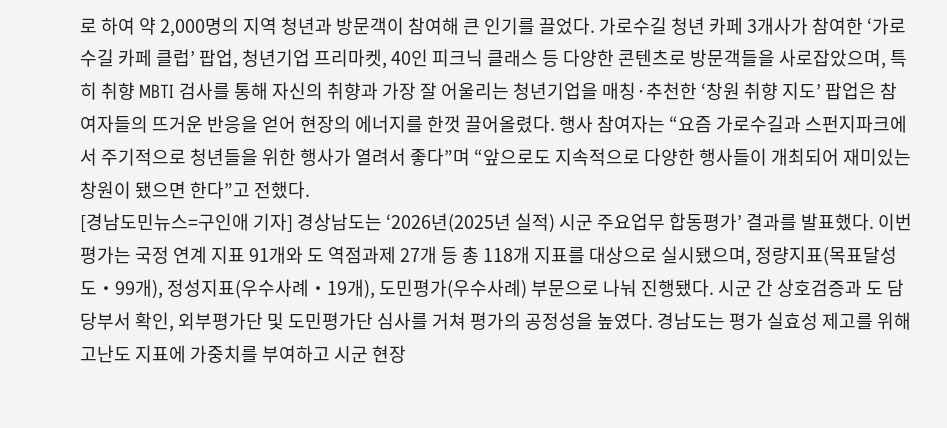로 하여 약 2,000명의 지역 청년과 방문객이 참여해 큰 인기를 끌었다. 가로수길 청년 카페 3개사가 참여한 ‘가로수길 카페 클럽’ 팝업, 청년기업 프리마켓, 40인 피크닉 클래스 등 다양한 콘텐츠로 방문객들을 사로잡았으며, 특히 취향 MBTI 검사를 통해 자신의 취향과 가장 잘 어울리는 청년기업을 매칭·추천한 ‘창원 취향 지도’ 팝업은 참여자들의 뜨거운 반응을 얻어 현장의 에너지를 한껏 끌어올렸다. 행사 참여자는 “요즘 가로수길과 스펀지파크에서 주기적으로 청년들을 위한 행사가 열려서 좋다”며 “앞으로도 지속적으로 다양한 행사들이 개최되어 재미있는 창원이 됐으면 한다”고 전했다.
[경남도민뉴스=구인애 기자] 경상남도는 ‘2026년(2025년 실적) 시군 주요업무 합동평가’ 결과를 발표했다. 이번 평가는 국정 연계 지표 91개와 도 역점과제 27개 등 총 118개 지표를 대상으로 실시됐으며, 정량지표(목표달성도‧99개), 정성지표(우수사례‧19개), 도민평가(우수사례) 부문으로 나눠 진행됐다. 시군 간 상호검증과 도 담당부서 확인, 외부평가단 및 도민평가단 심사를 거쳐 평가의 공정성을 높였다. 경남도는 평가 실효성 제고를 위해 고난도 지표에 가중치를 부여하고 시군 현장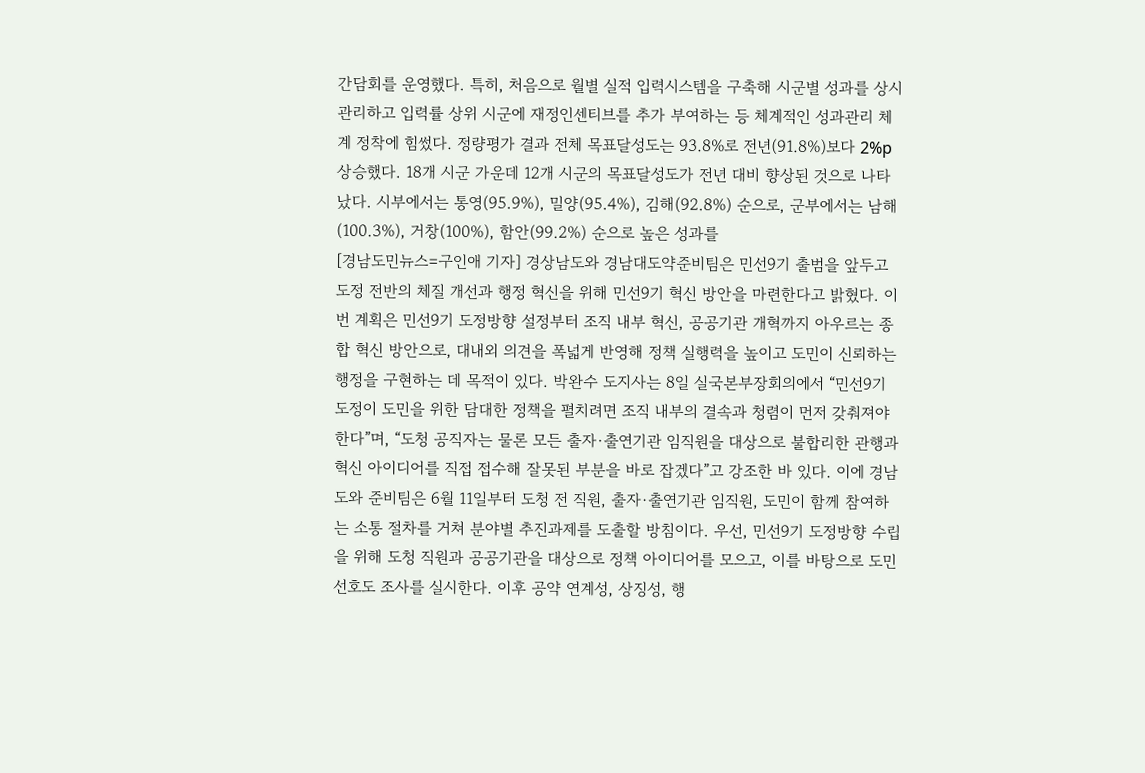간담회를 운영했다. 특히, 처음으로 월별 실적 입력시스템을 구축해 시군별 성과를 상시 관리하고 입력률 상위 시군에 재정인센티브를 추가 부여하는 등 체계적인 성과관리 체계 정착에 힘썼다. 정량평가 결과 전체 목표달성도는 93.8%로 전년(91.8%)보다 2%p 상승했다. 18개 시군 가운데 12개 시군의 목표달성도가 전년 대비 향상된 것으로 나타났다. 시부에서는 통영(95.9%), 밀양(95.4%), 김해(92.8%) 순으로, 군부에서는 남해(100.3%), 거창(100%), 함안(99.2%) 순으로 높은 성과를
[경남도민뉴스=구인애 기자] 경상남도와 경남대도약준비팀은 민선9기 출범을 앞두고 도정 전반의 체질 개선과 행정 혁신을 위해 민선9기 혁신 방안을 마련한다고 밝혔다. 이번 계획은 민선9기 도정방향 설정부터 조직 내부 혁신, 공공기관 개혁까지 아우르는 종합 혁신 방안으로, 대내외 의견을 폭넓게 반영해 정책 실행력을 높이고 도민이 신뢰하는 행정을 구현하는 데 목적이 있다. 박완수 도지사는 8일 실국본부장회의에서 “민선9기 도정이 도민을 위한 담대한 정책을 펼치려면 조직 내부의 결속과 청렴이 먼저 갖춰져야 한다”며, “도청 공직자는 물론 모든 출자·출연기관 임직원을 대상으로 불합리한 관행과 혁신 아이디어를 직접 접수해 잘못된 부분을 바로 잡겠다”고 강조한 바 있다. 이에 경남도와 준비팀은 6월 11일부터 도청 전 직원, 출자·출연기관 임직원, 도민이 함께 참여하는 소통 절차를 거쳐 분야별 추진과제를 도출할 방침이다. 우선, 민선9기 도정방향 수립을 위해 도청 직원과 공공기관을 대상으로 정책 아이디어를 모으고, 이를 바탕으로 도민 선호도 조사를 실시한다. 이후 공약 연계성, 상징성, 행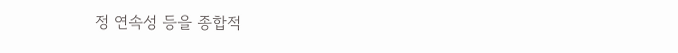정 연속성 등을 종합적